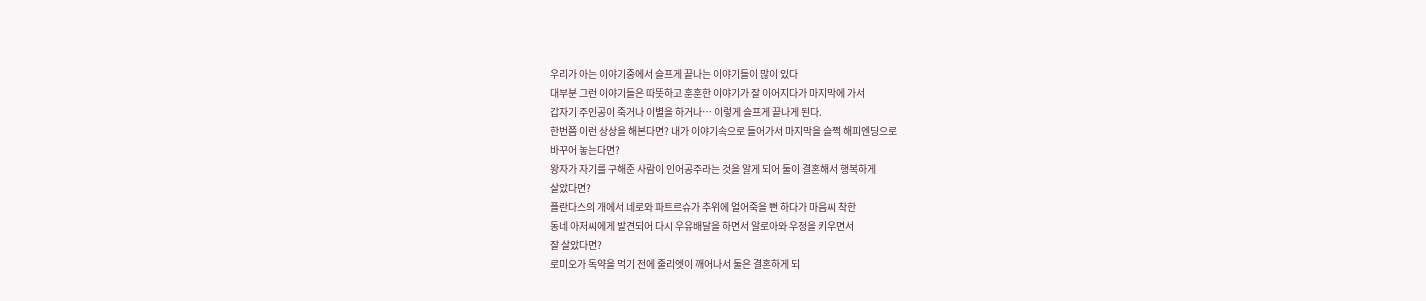우리가 아는 이야기중에서 슬프게 끝나는 이야기들이 많이 있다
대부분 그런 이야기들은 따뜻하고 훈훈한 이야기가 잘 이어지다가 마지막에 가서
갑자기 주인공이 죽거나 이별을 하거나… 이렇게 슬프게 끝나게 된다.
한번쯤 이런 상상을 해본다면? 내가 이야기속으로 들어가서 마지막을 슬쩍 해피엔딩으로
바꾸어 놓는다면?
왕자가 자기를 구해준 사람이 인어공주라는 것을 알게 되어 둘이 결혼해서 행복하게
살았다면?
플란다스의 개에서 네로와 파트르슈가 추위에 얼어죽을 뻔 하다가 마음씨 착한
동네 아저씨에게 발견되어 다시 우유배달을 하면서 알로아와 우정을 키우면서
잘 살았다면?
로미오가 독약을 먹기 전에 줄리엣이 깨어나서 둘은 결혼하게 되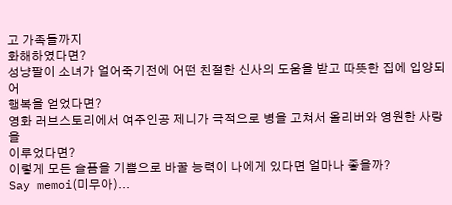고 가족들까지
화해하였다면?
성냥팔이 소녀가 얼어죽기전에 어떤 친절한 신사의 도움을 받고 따뜻한 집에 입양되어
행복을 얻었다면?
영화 러브스토리에서 여주인공 제니가 극적으로 병을 고쳐서 올리버와 영원한 사랑을
이루었다면?
이렇게 모든 슬픔을 기쁨으로 바꿀 능력이 나에게 있다면 얼마나 좋을까?
Say memoi(미무아)...